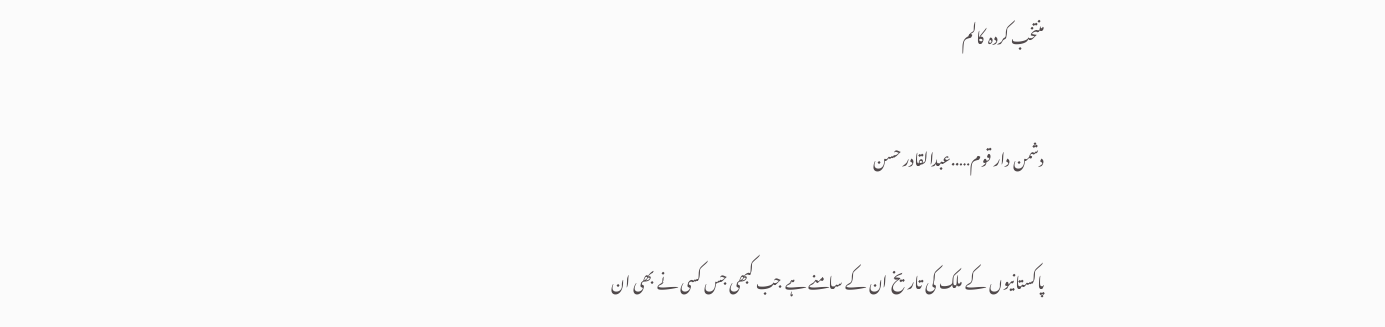منتخب کردہ کالم

دشمن دار قوم…..عبدالقادر حسن

پاکستانیوں کے ملک کی تاریخ ان کے سامنے ہے جب کبھی جس کسی نے بھی ان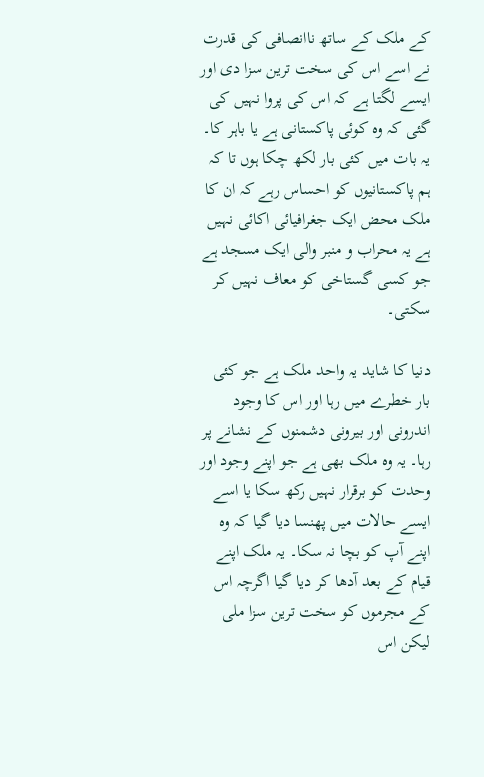کے ملک کے ساتھ ناانصافی کی قدرت نے اسے اس کی سخت ترین سزا دی اور ایسے لگتا ہے کہ اس کی پروا نہیں کی گئی کہ وہ کوئی پاکستانی ہے یا باہر کا۔ یہ بات میں کئی بار لکھ چکا ہوں تا کہ ہم پاکستانیوں کو احساس رہے کہ ان کا ملک محض ایک جغرافیائی اکائی نہیں ہے یہ محراب و منبر والی ایک مسجد ہے جو کسی گستاخی کو معاف نہیں کر سکتی۔

دنیا کا شاید یہ واحد ملک ہے جو کئی بار خطرے میں رہا اور اس کا وجود اندرونی اور بیرونی دشمنوں کے نشانے پر رہا۔ یہ وہ ملک بھی ہے جو اپنے وجود اور وحدت کو برقرار نہیں رکھ سکا یا اسے ایسے حالات میں پھنسا دیا گیا کہ وہ اپنے آپ کو بچا نہ سکا۔ یہ ملک اپنے قیام کے بعد آدھا کر دیا گیا اگرچہ اس کے مجرموں کو سخت ترین سزا ملی لیکن اس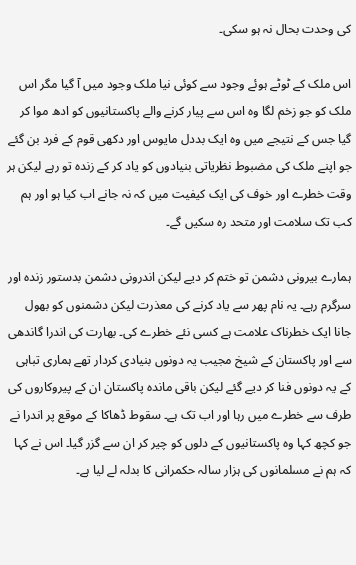کی وحدت بحال نہ ہو سکی۔

اس ملک کے ٹوٹے ہوئے وجود سے کوئی نیا ملک وجود میں آ گیا مگر اس ملک کو جو زخم لگا وہ اس سے پیار کرنے والے پاکستانیوں کو ادھ موا کر گیا جس کے نتیجے میں وہ ایک بددل مایوس اور دکھی قوم کے فرد بن گئے جو اپنے ملک کی مضبوط نظریاتی بنیادوں کو یاد کر کے زندہ تو رہے لیکن ہر وقت خطرے اور خوف کی ایک کیفیت میں کہ نہ جانے اب کیا ہو اور ہم کب تک سلامت اور متحد رہ سکیں گے۔

ہمارے بیرونی دشمن تو ختم کر دیے لیکن اندرونی دشمن بدستور زندہ اور سرگرم رہے۔ یہ نام پھر سے یاد کرنے کی معذرت لیکن دشمنوں کو بھول جانا ایک خطرناک علامت ہے کسی نئے خطرے کی۔ بھارت کی اندرا گاندھی سے اور پاکستان کے شیخ مجیب یہ دونوں بنیادی کردار تھے ہماری تباہی کے یہ دونوں فنا کر دیے گئے لیکن باقی ماندہ پاکستان ان کے پیروکاروں کی طرف سے خطرے میں رہا اور اب تک ہے۔ سقوط ڈھاکا کے موقع پر اندرا نے جو کچھ کہا وہ پاکستانیوں کے دلوں کو چیر کر ان سے گزر گیا۔ اس نے کہا کہ ہم نے مسلمانوں کی ہزار سالہ حکمرانی کا بدلہ لے لیا ہے۔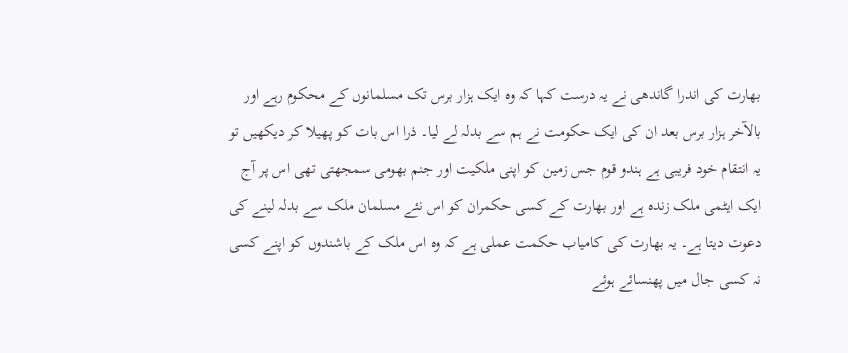بھارت کی اندرا گاندھی نے یہ درست کہا کہ وہ ایک ہزار برس تک مسلمانوں کے محکوم رہے اور بالآخر ہزار برس بعد ان کی ایک حکومت نے ہم سے بدلہ لے لیا۔ ذرا اس بات کو پھیلا کر دیکھیں تو یہ انتقام خود فریبی ہے ہندو قوم جس زمین کو اپنی ملکیت اور جنم بھومی سمجھتی تھی اس پر آج ایک ایٹمی ملک زندہ ہے اور بھارت کے کسی حکمران کو اس نئے مسلمان ملک سے بدلہ لینے کی دعوت دیتا ہے۔ یہ بھارت کی کامیاب حکمت عملی ہے کہ وہ اس ملک کے باشندوں کو اپنے کسی نہ کسی جال میں پھنسائے ہوئے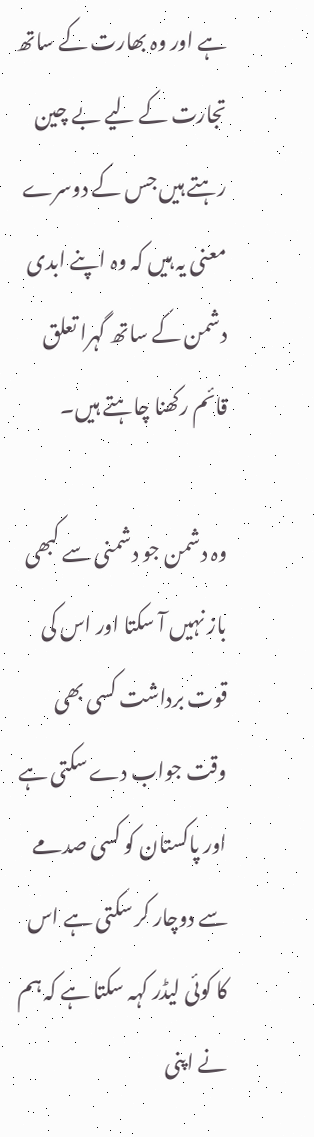ہے اور وہ بھارت کے ساتھ تجارت کے لیے بے چین رہتے ہیں جس کے دوسرے معنی یہ ہیں کہ وہ اپنے ابدی دشمن کے ساتھ گہرا تعلق قائم رکھنا چاہتے ہیں۔

وہ دشمن جو دشمنی سے کبھی باز نہیں آ سکتا اور اس کی قوت برداشت کسی بھی وقت جواب دے سکتی ہے اور پاکستان کو کسی صدمے سے دوچار کر سکتی ہے اس کا کوئی لیڈر کہہ سکتا ہے کہ ہم نے اپنی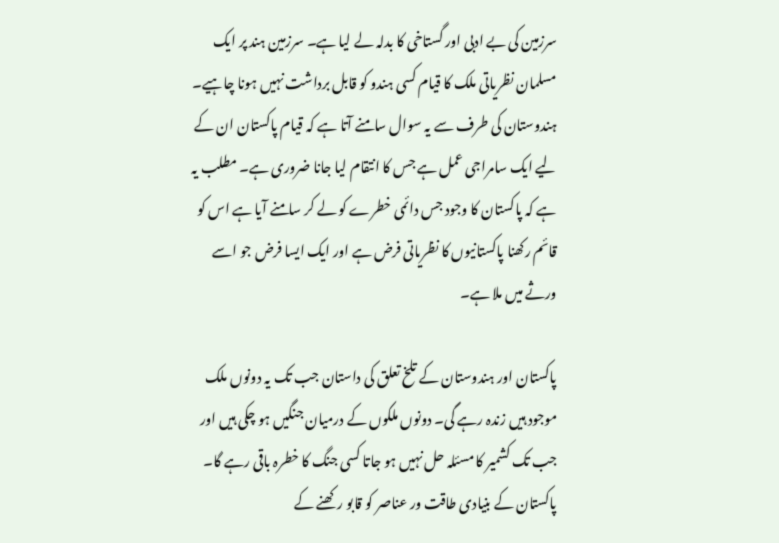سرزمین کی بے ادبی اور گستاخی کا بدلہ لے لیا ہے۔ سرزمین ہند پر ایک مسلمان نظریاتی ملک کا قیام کسی ہندو کو قابل برداشت نہیں ہونا چاہیے۔ ہندوستان کی طرف سے یہ سوال سامنے آتا ہے کہ قیام پاکستان ان کے لیے ایک سامراجی عمل ہے جس کا انتقام لیا جانا ضروری ہے۔ مطلب یہ ہے کہ پاکستان کا وجود جس دائمی خطرے کو لے کر سامنے آیا ہے اس کو قائم رکھنا پاکستانیوں کا نظریاتی فرض ہے اور ایک ایسا فرض جو اسے ورثے میں ملا ہے۔

پاکستان اور ہندوستان کے تلخ تعلق کی داستان جب تک یہ دونوں ملک موجود ہیں زندہ رہے گی۔ دونوں ملکوں کے درمیان جنگیں ہو چکی ہیں اور جب تک کشمیر کا مسئلہ حل نہیں ہو جاتا کسی جنگ کا خطرہ باقی رہے گا۔ پاکستان کے بنیادی طاقت ور عناصر کو قابو رکھنے کے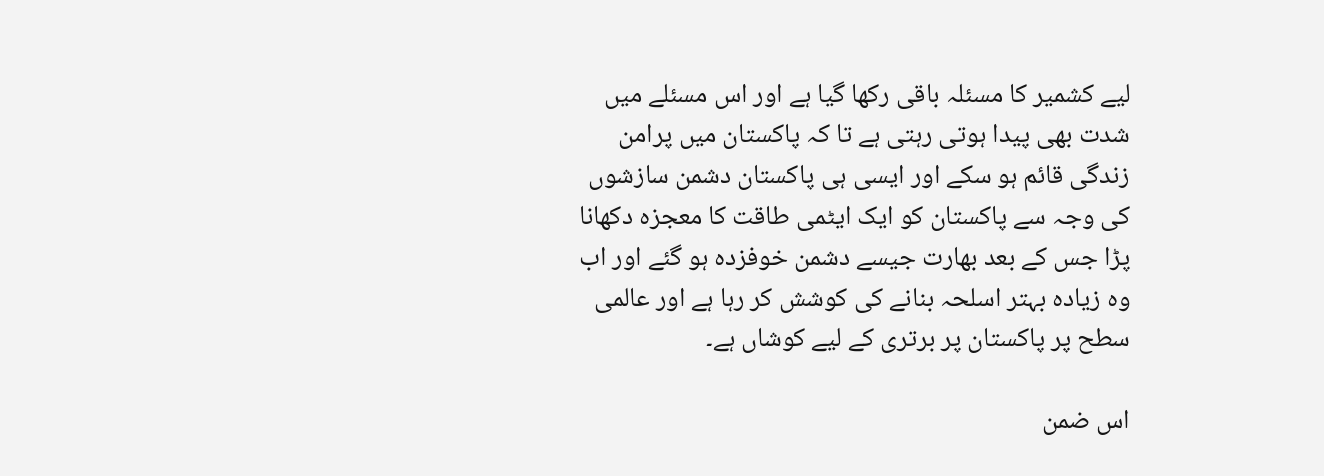لیے کشمیر کا مسئلہ باقی رکھا گیا ہے اور اس مسئلے میں شدت بھی پیدا ہوتی رہتی ہے تا کہ پاکستان میں پرامن زندگی قائم ہو سکے اور ایسی ہی پاکستان دشمن سازشوں کی وجہ سے پاکستان کو ایک ایٹمی طاقت کا معجزہ دکھانا پڑا جس کے بعد بھارت جیسے دشمن خوفزدہ ہو گئے اور اب وہ زیادہ بہتر اسلحہ بنانے کی کوشش کر رہا ہے اور عالمی سطح پر پاکستان پر برتری کے لیے کوشاں ہے۔

اس ضمن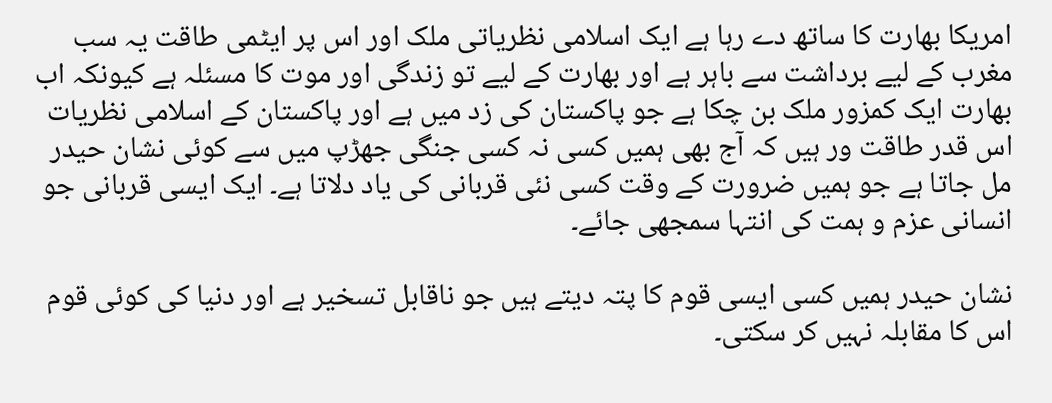امریکا بھارت کا ساتھ دے رہا ہے ایک اسلامی نظریاتی ملک اور اس پر ایٹمی طاقت یہ سب مغرب کے لیے برداشت سے باہر ہے اور بھارت کے لیے تو زندگی اور موت کا مسئلہ ہے کیونکہ اب بھارت ایک کمزور ملک بن چکا ہے جو پاکستان کی زد میں ہے اور پاکستان کے اسلامی نظریات اس قدر طاقت ور ہیں کہ آج بھی ہمیں کسی نہ کسی جنگی جھڑپ میں سے کوئی نشان حیدر مل جاتا ہے جو ہمیں ضرورت کے وقت کسی نئی قربانی کی یاد دلاتا ہے۔ ایک ایسی قربانی جو انسانی عزم و ہمت کی انتہا سمجھی جائے۔

نشان حیدر ہمیں کسی ایسی قوم کا پتہ دیتے ہیں جو ناقابل تسخیر ہے اور دنیا کی کوئی قوم اس کا مقابلہ نہیں کر سکتی۔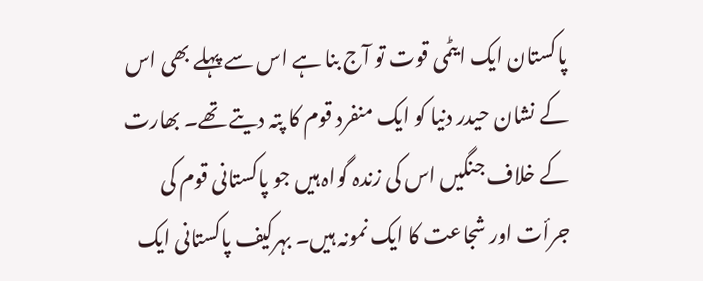پاکستان ایک ایٹمی قوت تو آج بنا ہے اس سے پہلے بھی اس کے نشان حیدر دنیا کو ایک منفرد قوم کا پتہ دیتے تھے۔ بھارت کے خلاف جنگیں اس کی زندہ گواہ ہیں جو پاکستانی قوم کی جرأت اور شجاعت کا ایک نمونہ ہیں۔ بہرکیف پاکستانی ایک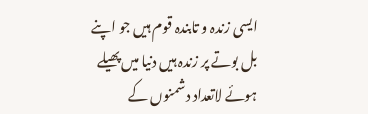ایسی زندہ و تابندہ قوم ہیں جو اپنے بل بوتے پر زندہ ہیں دنیا میں پھیلے ہوئے لاتعداد دشمنوں کے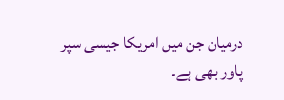درمیان جن میں امریکا جیسی سپر پاور بھی ہے۔